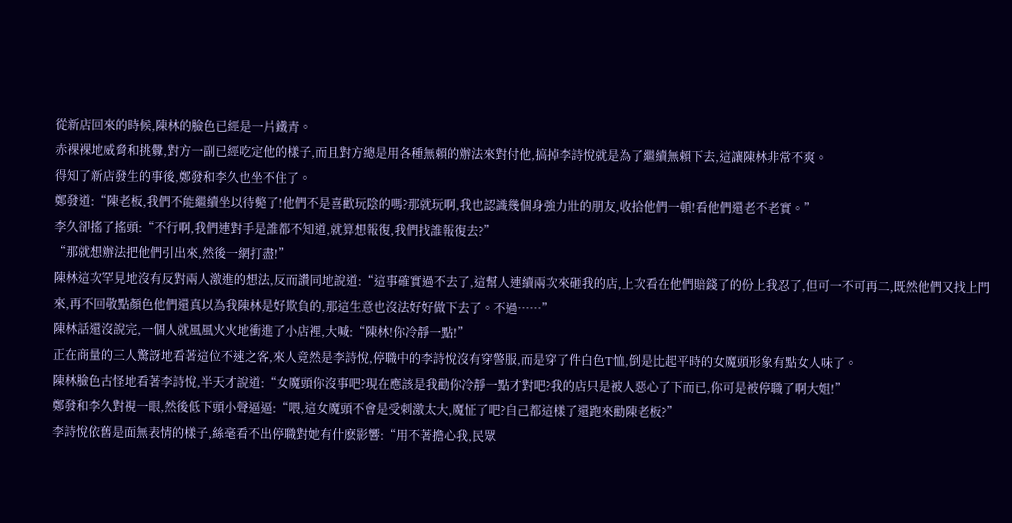從新店回來的時候,陳林的臉色已經是一片鐵青。
赤裸裸地威脅和挑釁,對方一副已經吃定他的樣子,而且對方總是用各種無賴的辦法來對付他,搞掉李詩悅就是為了繼續無賴下去,這讓陳林非常不爽。
得知了新店發生的事後,鄭發和李久也坐不住了。
鄭發道:“陳老板,我們不能繼續坐以待斃了!他們不是喜歡玩陰的嗎?那就玩啊,我也認識幾個身強力壯的朋友,收拾他們一頓!看他們還老不老實。”
李久卻搖了搖頭:“不行啊,我們連對手是誰都不知道,就算想報復,我們找誰報復去?”
“那就想辦法把他們引出來,然後一網打盡!”
陳林這次罕見地沒有反對兩人激進的想法,反而讚同地說道:“這事確實過不去了,這幫人連續兩次來砸我的店,上次看在他們賠錢了的份上我忍了,但可一不可再二,既然他們又找上門來,再不回敬點顏色他們還真以為我陳林是好欺負的,那這生意也沒法好好做下去了。不過……”
陳林話還沒說完,一個人就風風火火地衝進了小店裡,大喊:“陳林!你冷靜一點!”
正在商量的三人驚訝地看著這位不速之客,來人竟然是李詩悅,停職中的李詩悅沒有穿警服,而是穿了件白色T恤,倒是比起平時的女魔頭形象有點女人味了。
陳林臉色古怪地看著李詩悅,半天才說道:“女魔頭你沒事吧?現在應該是我勸你冷靜一點才對吧?我的店只是被人惡心了下而已,你可是被停職了啊大姐!”
鄭發和李久對視一眼,然後低下頭小聲逼逼:“喂,這女魔頭不會是受刺激太大,魔怔了吧?自己都這樣了還跑來勸陳老板?”
李詩悅依舊是面無表情的樣子,絲毫看不出停職對她有什麽影響:“用不著擔心我,民眾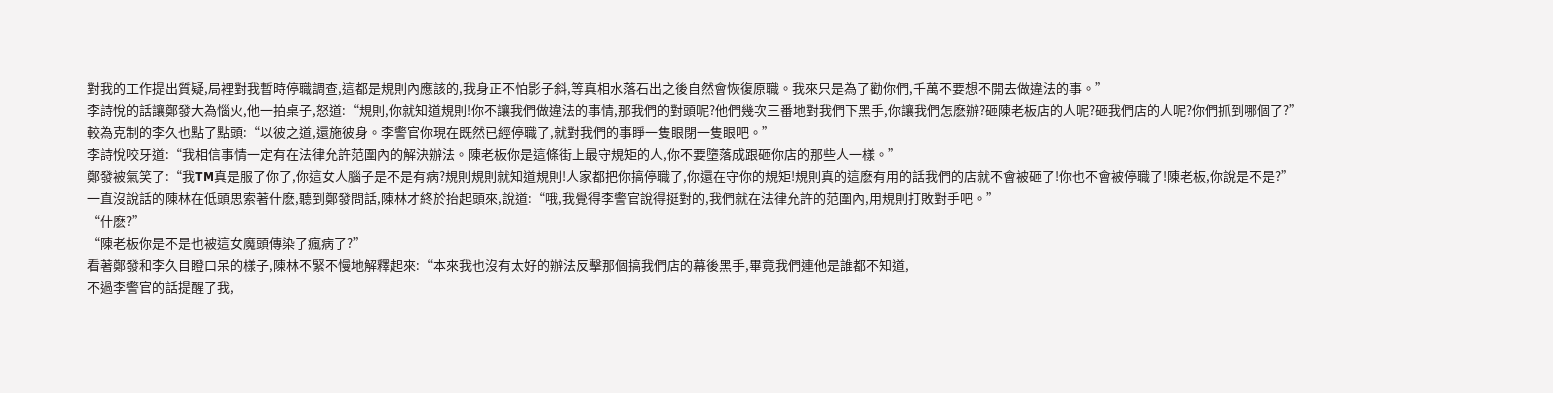對我的工作提出質疑,局裡對我暫時停職調查,這都是規則內應該的,我身正不怕影子斜,等真相水落石出之後自然會恢復原職。我來只是為了勸你們,千萬不要想不開去做違法的事。”
李詩悅的話讓鄭發大為惱火,他一拍桌子,怒道:“規則,你就知道規則!你不讓我們做違法的事情,那我們的對頭呢?他們幾次三番地對我們下黑手,你讓我們怎麽辦?砸陳老板店的人呢?砸我們店的人呢?你們抓到哪個了?”
較為克制的李久也點了點頭:“以彼之道,還施彼身。李警官你現在既然已經停職了,就對我們的事睜一隻眼閉一隻眼吧。”
李詩悅咬牙道:“我相信事情一定有在法律允許范圍內的解決辦法。陳老板你是這條街上最守規矩的人,你不要墮落成跟砸你店的那些人一樣。”
鄭發被氣笑了:“我TM真是服了你了,你這女人腦子是不是有病?規則規則就知道規則!人家都把你搞停職了,你還在守你的規矩!規則真的這麽有用的話我們的店就不會被砸了!你也不會被停職了!陳老板,你說是不是?”
一直沒說話的陳林在低頭思索著什麽,聽到鄭發問話,陳林才終於抬起頭來,說道:“哦,我覺得李警官說得挺對的,我們就在法律允許的范圍內,用規則打敗對手吧。”
“什麽?”
“陳老板你是不是也被這女魔頭傳染了瘋病了?”
看著鄭發和李久目瞪口呆的樣子,陳林不緊不慢地解釋起來:“本來我也沒有太好的辦法反擊那個搞我們店的幕後黑手,畢竟我們連他是誰都不知道,
不過李警官的話提醒了我,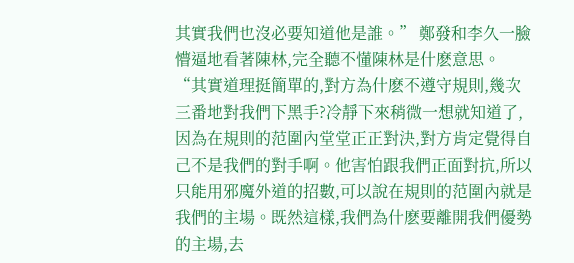其實我們也沒必要知道他是誰。” 鄭發和李久一臉懵逼地看著陳林,完全聽不懂陳林是什麽意思。
“其實道理挺簡單的,對方為什麽不遵守規則,幾次三番地對我們下黑手?冷靜下來稍微一想就知道了,因為在規則的范圍內堂堂正正對決,對方肯定覺得自己不是我們的對手啊。他害怕跟我們正面對抗,所以只能用邪魔外道的招數,可以說在規則的范圍內就是我們的主場。既然這樣,我們為什麽要離開我們優勢的主場,去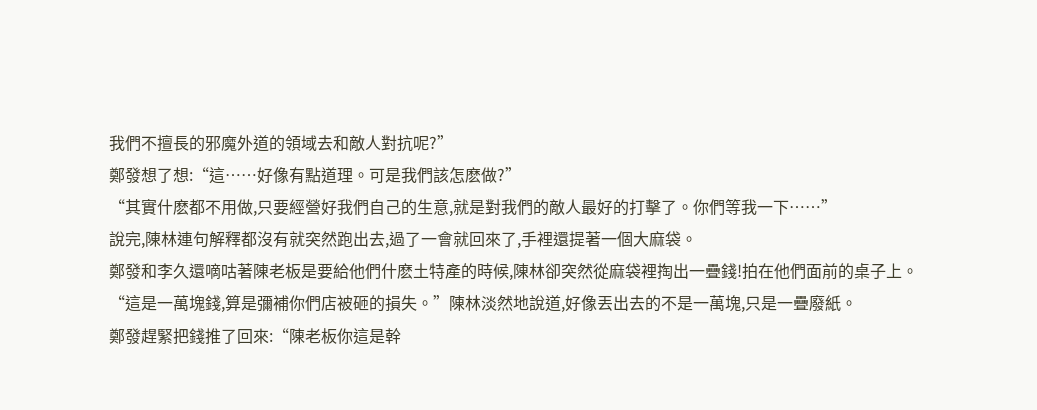我們不擅長的邪魔外道的領域去和敵人對抗呢?”
鄭發想了想:“這……好像有點道理。可是我們該怎麽做?”
“其實什麽都不用做,只要經營好我們自己的生意,就是對我們的敵人最好的打擊了。你們等我一下……”
說完,陳林連句解釋都沒有就突然跑出去,過了一會就回來了,手裡還提著一個大麻袋。
鄭發和李久還嘀咕著陳老板是要給他們什麽土特產的時候,陳林卻突然從麻袋裡掏出一疊錢!拍在他們面前的桌子上。
“這是一萬塊錢,算是彌補你們店被砸的損失。”陳林淡然地說道,好像丟出去的不是一萬塊,只是一疊廢紙。
鄭發趕緊把錢推了回來:“陳老板你這是幹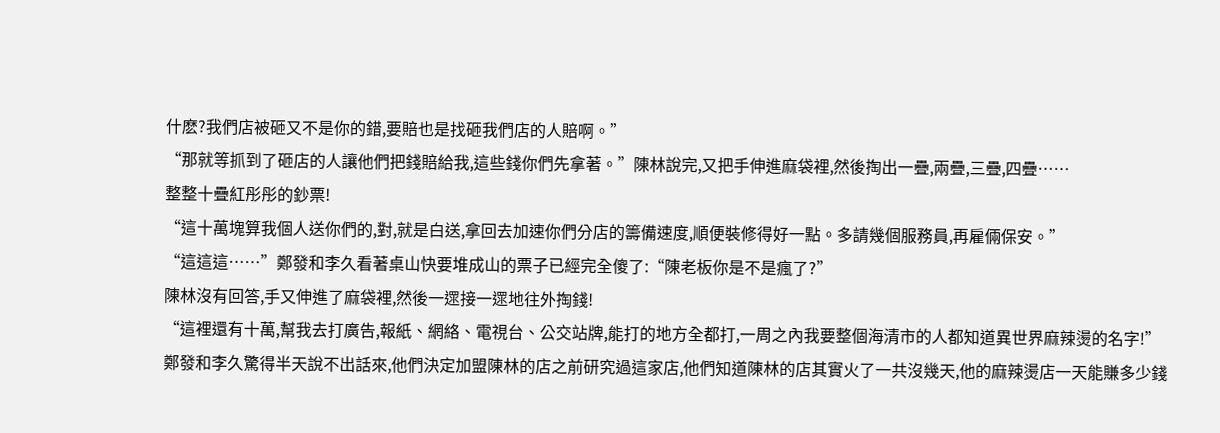什麽?我們店被砸又不是你的錯,要賠也是找砸我們店的人賠啊。”
“那就等抓到了砸店的人讓他們把錢賠給我,這些錢你們先拿著。”陳林說完,又把手伸進麻袋裡,然後掏出一疊,兩疊,三疊,四疊……
整整十疊紅彤彤的鈔票!
“這十萬塊算我個人送你們的,對,就是白送,拿回去加速你們分店的籌備速度,順便裝修得好一點。多請幾個服務員,再雇倆保安。”
“這這這……”鄭發和李久看著桌山快要堆成山的票子已經完全傻了:“陳老板你是不是瘋了?”
陳林沒有回答,手又伸進了麻袋裡,然後一遝接一遝地往外掏錢!
“這裡還有十萬,幫我去打廣告,報紙、網絡、電視台、公交站牌,能打的地方全都打,一周之內我要整個海清市的人都知道異世界麻辣燙的名字!”
鄭發和李久驚得半天說不出話來,他們決定加盟陳林的店之前研究過這家店,他們知道陳林的店其實火了一共沒幾天,他的麻辣燙店一天能賺多少錢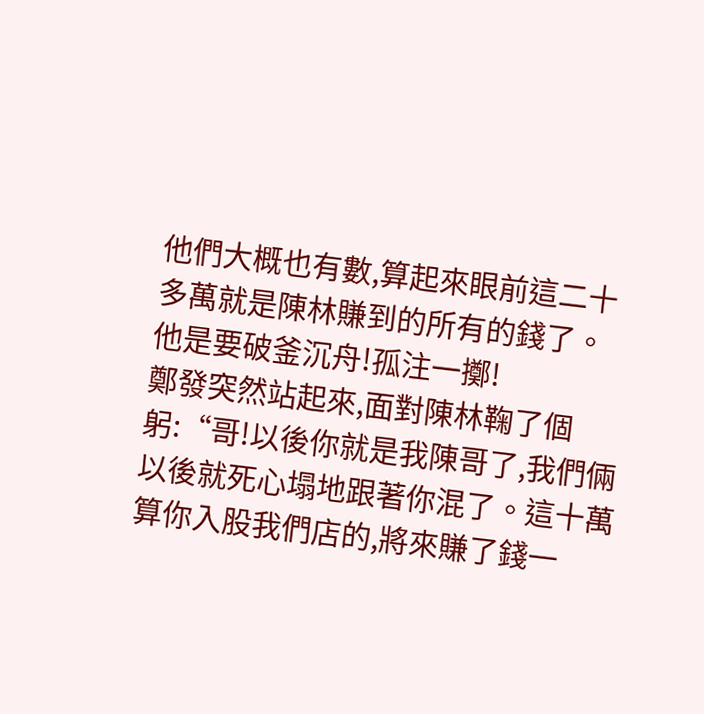他們大概也有數,算起來眼前這二十多萬就是陳林賺到的所有的錢了。
他是要破釜沉舟!孤注一擲!
鄭發突然站起來,面對陳林鞠了個躬:“哥!以後你就是我陳哥了,我們倆以後就死心塌地跟著你混了。這十萬算你入股我們店的,將來賺了錢一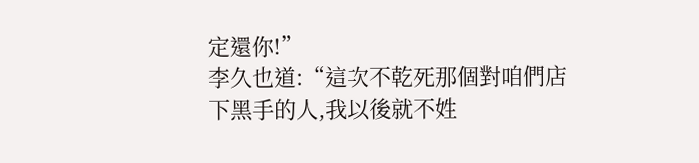定還你!”
李久也道:“這次不乾死那個對咱們店下黑手的人,我以後就不姓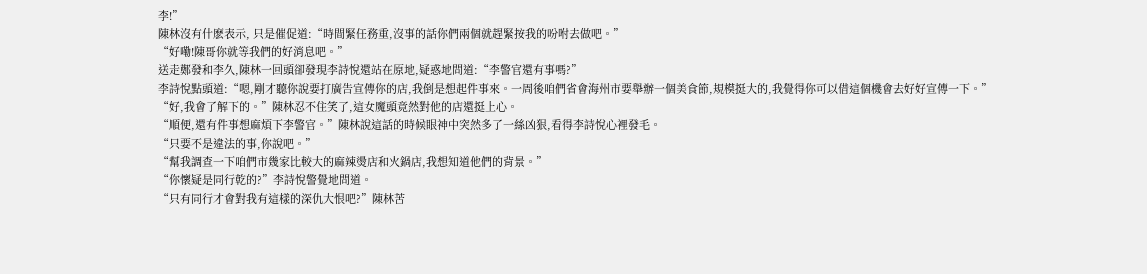李!”
陳林沒有什麽表示, 只是催促道:“時間緊任務重,沒事的話你們兩個就趕緊按我的吩咐去做吧。”
“好嘞!陳哥你就等我們的好消息吧。”
送走鄭發和李久,陳林一回頭卻發現李詩悅還站在原地,疑惑地問道:“李警官還有事嗎?”
李詩悅點頭道:“嗯,剛才聽你說要打廣告宣傳你的店,我倒是想起件事來。一周後咱們省會海州市要舉辦一個美食節,規模挺大的,我覺得你可以借這個機會去好好宣傳一下。”
“好,我會了解下的。”陳林忍不住笑了,這女魔頭竟然對他的店還挺上心。
“順便,還有件事想麻煩下李警官。”陳林說這話的時候眼神中突然多了一絲凶狠,看得李詩悅心裡發毛。
“只要不是違法的事,你說吧。”
“幫我調查一下咱們市幾家比較大的麻辣燙店和火鍋店,我想知道他們的背景。”
“你懷疑是同行乾的?”李詩悅警覺地問道。
“只有同行才會對我有這樣的深仇大恨吧?”陳林苦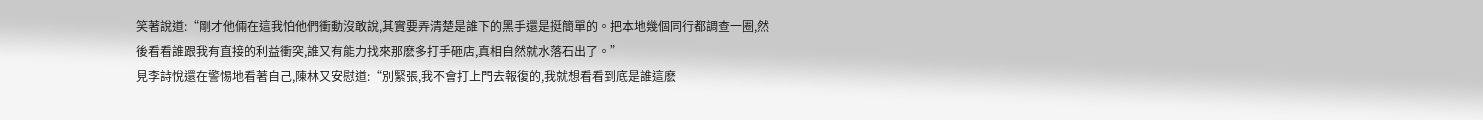笑著說道:“剛才他倆在這我怕他們衝動沒敢說,其實要弄清楚是誰下的黑手還是挺簡單的。把本地幾個同行都調查一圈,然後看看誰跟我有直接的利益衝突,誰又有能力找來那麽多打手砸店,真相自然就水落石出了。”
見李詩悅還在警惕地看著自己,陳林又安慰道:“別緊張,我不會打上門去報復的,我就想看看到底是誰這麽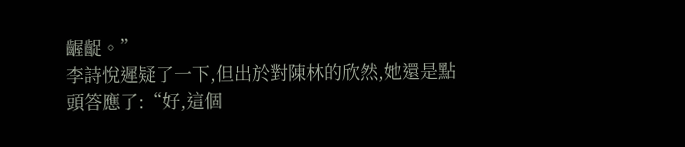齷齪。”
李詩悅遲疑了一下,但出於對陳林的欣然,她還是點頭答應了:“好,這個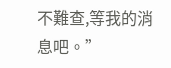不難查,等我的消息吧。”